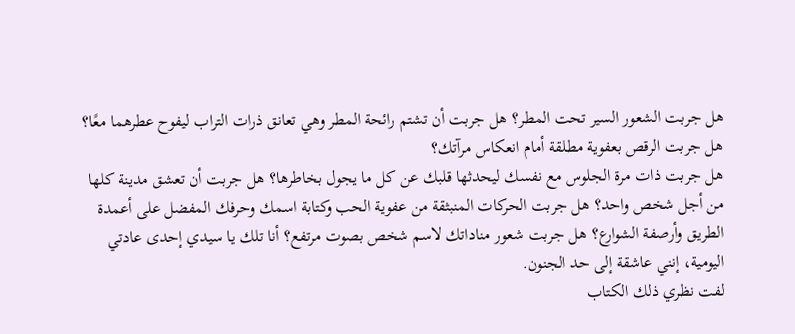هل جربت الشعور السير تحت المطر؟ هل جربت أن تشتم رائحة المطر وهي تعانق ذرات التراب ليفوح عطرهما معًا؟ هل جربت الرقص بعفوية مطلقة أمام انعكاس مرآتك؟
هل جربت ذات مرة الجلوس مع نفسك ليحدثها قلبك عن كل ما يجول بخاطرها؟ هل جربت أن تعشق مدينة كلها من أجل شخص واحد؟ هل جربت الحركات المنبثقة من عفوية الحب وكتابة اسمك وحرفك المفضل على أعمدة الطريق وأرصفة الشوارع؟ هل جربت شعور مناداتك لاسم شخص بصوت مرتفع؟ أنا تلك يا سيدي إحدى عادتي اليومية، إنني عاشقة إلى حد الجنون.
لفت نظري ذلك الكتاب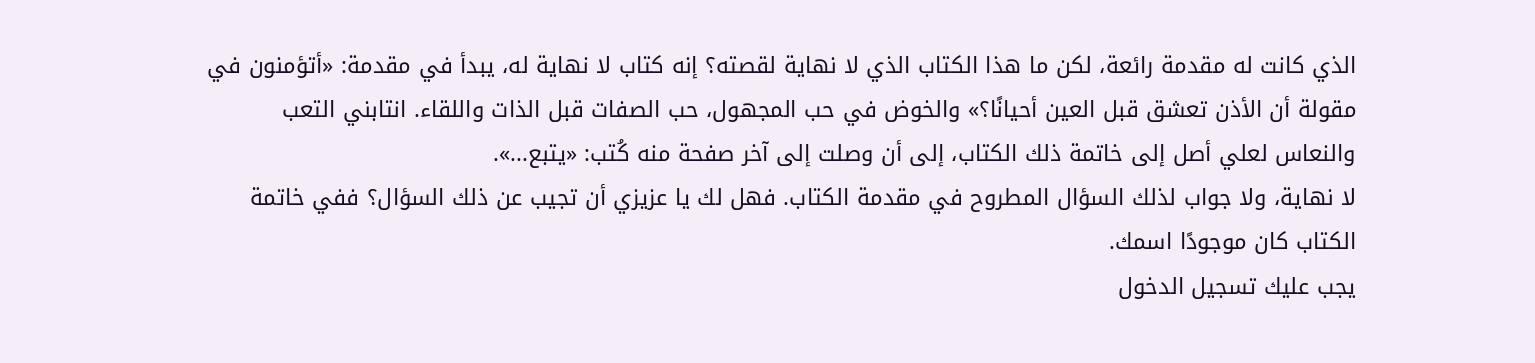الذي كانت له مقدمة رائعة، لكن ما هذا الكتاب الذي لا نهاية لقصته؟ إنه كتاب لا نهاية له، يبدأ في مقدمة: «أتؤمنون في مقولة أن الأذن تعشق قبل العين أحيانًا؟» والخوض في حب المجهول، حب الصفات قبل الذات واللقاء. انتابني التعب والنعاس لعلي أصل إلى خاتمة ذلك الكتاب، إلى أن وصلت إلى آخر صفحة منه كُتب: «يتبع...».
لا نهاية، ولا جواب لذلك السؤال المطروح في مقدمة الكتاب. فهل لك يا عزيزي أن تجيب عن ذلك السؤال؟ ففي خاتمة الكتاب كان موجودًا اسمك.
يجب عليك تسجيل الدخول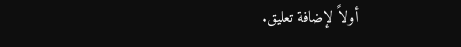أولاً لإضافة تعليق.